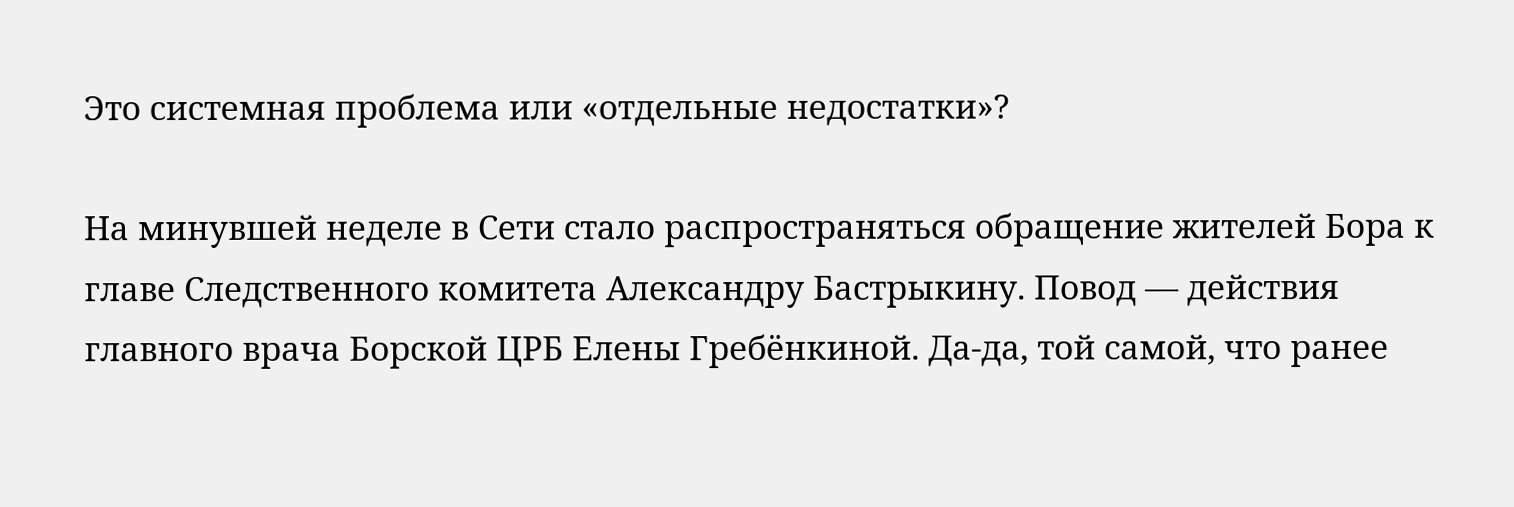Это системная проблема или «отдельные недостатки»?

На минувшей неделе в Сети стало распространяться обращение жителей Бора к главе Следственного комитета Александру Бастрыкину. Повод — действия главного врача Борской ЦРБ Елены Гребёнкиной. Да-да, той самой, что ранее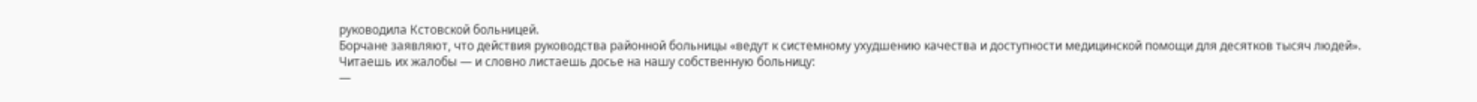руководила Кстовской больницей.
Борчане заявляют, что действия руководства районной больницы «ведут к системному ухудшению качества и доступности медицинской помощи для десятков тысяч людей». Читаешь их жалобы — и словно листаешь досье на нашу собственную больницу:
—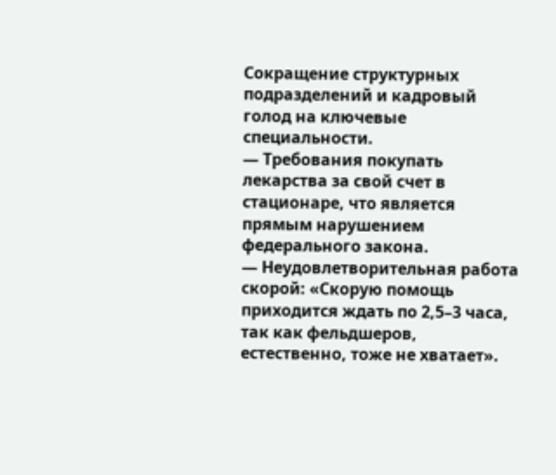Сокращение структурных подразделений и кадровый голод на ключевые специальности.
— Требования покупать лекарства за свой счет в стационаре, что является прямым нарушением федерального закона.
— Неудовлетворительная работа скорой: «Скорую помощь приходится ждать по 2,5–3 часа, так как фельдшеров, естественно, тоже не хватает».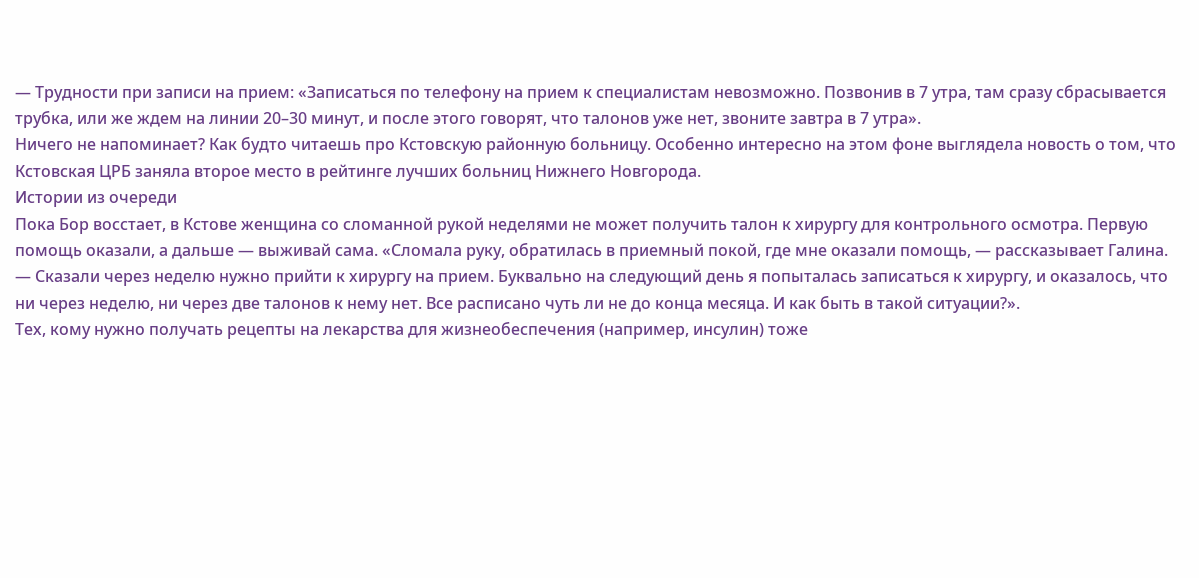— Трудности при записи на прием: «Записаться по телефону на прием к специалистам невозможно. Позвонив в 7 утра, там сразу сбрасывается трубка, или же ждем на линии 20–30 минут, и после этого говорят, что талонов уже нет, звоните завтра в 7 утра».
Ничего не напоминает? Как будто читаешь про Кстовскую районную больницу. Особенно интересно на этом фоне выглядела новость о том, что Кстовская ЦРБ заняла второе место в рейтинге лучших больниц Нижнего Новгорода.
Истории из очереди
Пока Бор восстает, в Кстове женщина со сломанной рукой неделями не может получить талон к хирургу для контрольного осмотра. Первую помощь оказали, а дальше — выживай сама. «Сломала руку, обратилась в приемный покой, где мне оказали помощь, — рассказывает Галина. — Сказали через неделю нужно прийти к хирургу на прием. Буквально на следующий день я попыталась записаться к хирургу, и оказалось, что ни через неделю, ни через две талонов к нему нет. Все расписано чуть ли не до конца месяца. И как быть в такой ситуации?».
Тех, кому нужно получать рецепты на лекарства для жизнеобеспечения (например, инсулин) тоже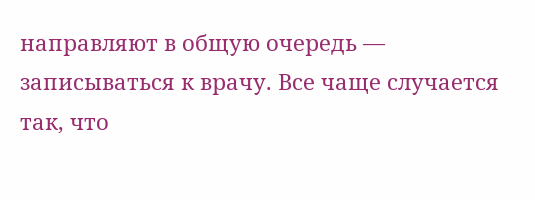направляют в общую очередь — записываться к врачу. Все чаще случается так, что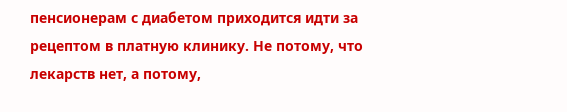пенсионерам с диабетом приходится идти за рецептом в платную клинику. Не потому, что лекарств нет, а потому,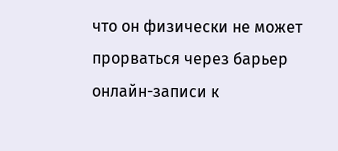что он физически не может прорваться через барьер онлайн-записи к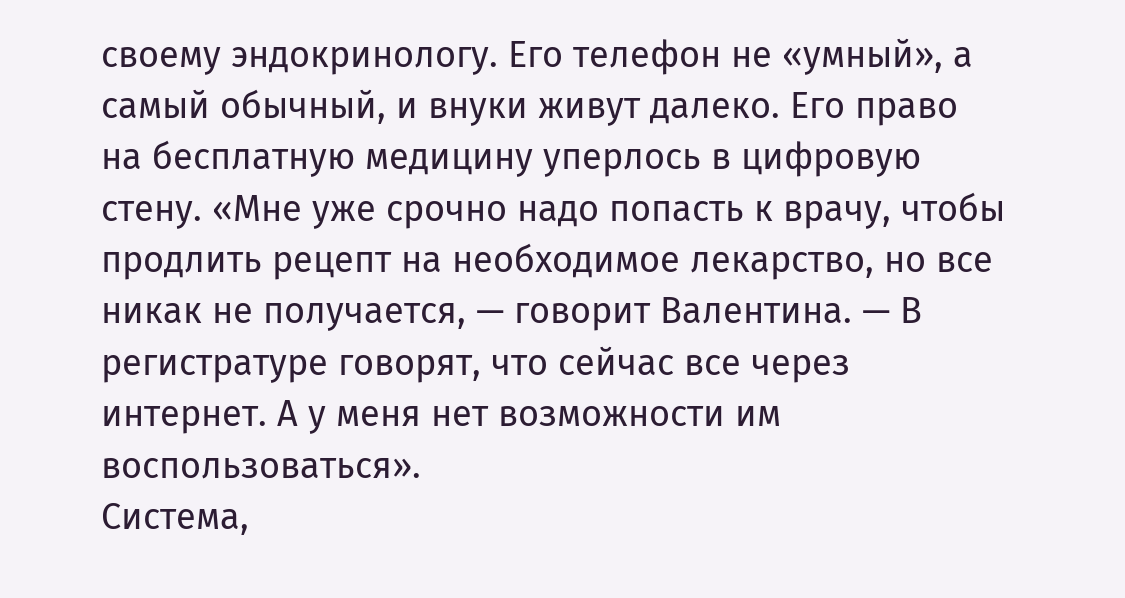своему эндокринологу. Его телефон не «умный», а самый обычный, и внуки живут далеко. Его право на бесплатную медицину уперлось в цифровую стену. «Мне уже срочно надо попасть к врачу, чтобы продлить рецепт на необходимое лекарство, но все никак не получается, — говорит Валентина. — В регистратуре говорят, что сейчас все через интернет. А у меня нет возможности им воспользоваться».
Система,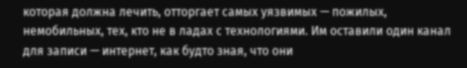которая должна лечить, отторгает самых уязвимых — пожилых, немобильных, тех, кто не в ладах с технологиями. Им оставили один канал для записи — интернет, как будто зная, что они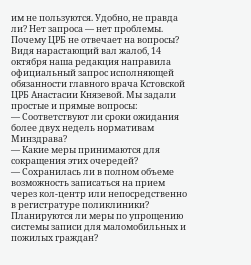им не пользуются. Удобно, не правда ли? Нет запроса — нет проблемы.
Почему ЦРБ не отвечает на вопросы?
Видя нарастающий вал жалоб, 14 октября наша редакция направила официальный запрос исполняющей обязанности главного врача Кстовской ЦРБ Анастасии Князевой. Мы задали простые и прямые вопросы:
— Соответствуют ли сроки ожидания более двух недель нормативам Минздрава?
— Какие меры принимаются для сокращения этих очередей?
— Сохранилась ли в полном объеме возможность записаться на прием через кол-центр или непосредственно в регистратуре поликлиники? Планируются ли меры по упрощению системы записи для маломобильных и пожилых граждан?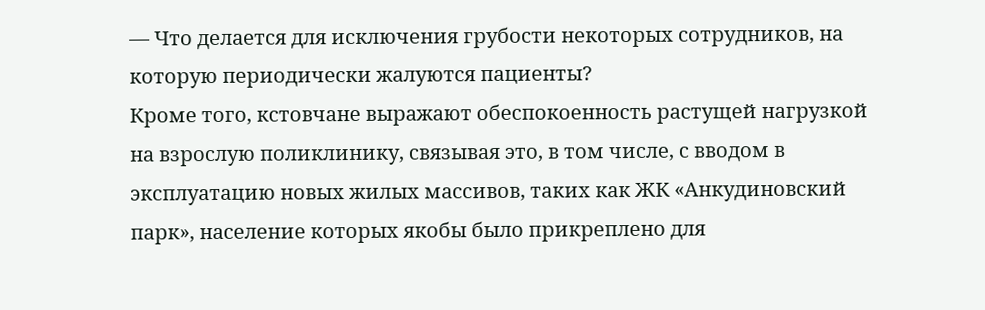— Что делается для исключения грубости некоторых сотрудников, на которую периодически жалуются пациенты?
Кроме того, кстовчане выражают обеспокоенность растущей нагрузкой на взрослую поликлинику, связывая это, в том числе, с вводом в эксплуатацию новых жилых массивов, таких как ЖК «Анкудиновский парк», население которых якобы было прикреплено для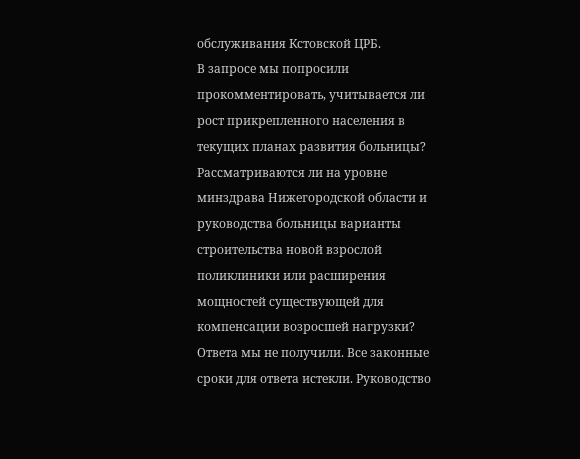обслуживания Кстовской ЦРБ.
В запросе мы попросили прокомментировать, учитывается ли рост прикрепленного населения в текущих планах развития больницы? Рассматриваются ли на уровне минздрава Нижегородской области и руководства больницы варианты строительства новой взрослой поликлиники или расширения мощностей существующей для компенсации возросшей нагрузки?
Ответа мы не получили. Все законные сроки для ответа истекли. Руководство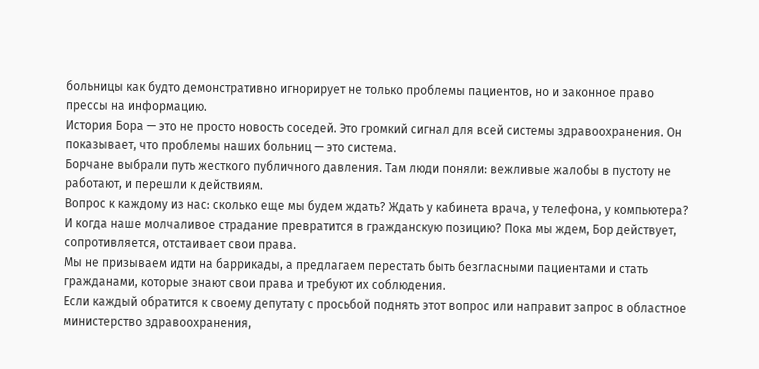больницы как будто демонстративно игнорирует не только проблемы пациентов, но и законное право прессы на информацию.
История Бора — это не просто новость соседей. Это громкий сигнал для всей системы здравоохранения. Он показывает, что проблемы наших больниц — это система.
Борчане выбрали путь жесткого публичного давления. Там люди поняли: вежливые жалобы в пустоту не работают, и перешли к действиям.
Вопрос к каждому из нас: сколько еще мы будем ждать? Ждать у кабинета врача, у телефона, у компьютера? И когда наше молчаливое страдание превратится в гражданскую позицию? Пока мы ждем, Бор действует, сопротивляется, отстаивает свои права.
Мы не призываем идти на баррикады, а предлагаем перестать быть безгласными пациентами и стать гражданами, которые знают свои права и требуют их соблюдения.
Если каждый обратится к своему депутату с просьбой поднять этот вопрос или направит запрос в областное министерство здравоохранения,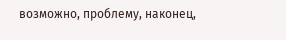возможно, проблему, наконец,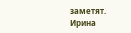заметят.
Ирина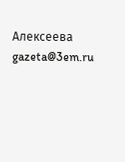Алексеева
gazeta@3em.ru